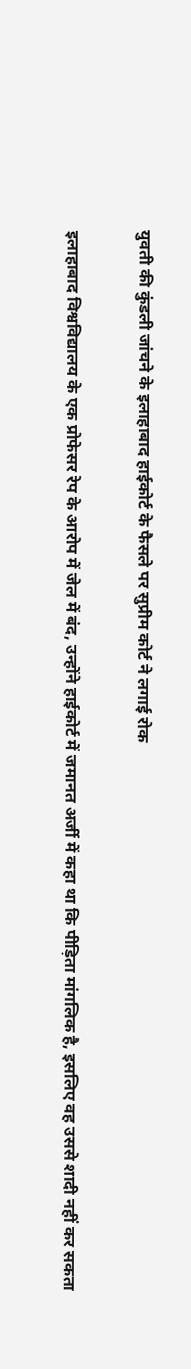युवती की कुंडली जांचने के इलाहाबाद हाईकोर्ट के फैसले पर सुप्रीम कोर्ट ने लगाई रोक

इलाहाबाद विश्वविद्यालय के एक प्रोफेसर रेप के आरोप में जेल में बंद, उन्होंने हाईकोर्ट में जमानत अर्जी में कहा था कि पीड़िता मांगलिक है, इसलिए वह उससे शादी नहीं कर सकता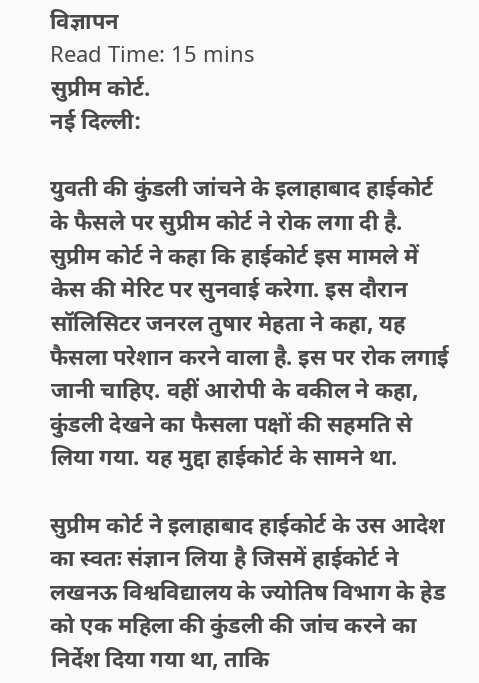विज्ञापन
Read Time: 15 mins
सुप्रीम कोर्ट.
नई दिल्ली:

युवती की कुंडली जांचने के इलाहाबाद हाईकोर्ट के फैसले पर सुप्रीम कोर्ट ने रोक लगा दी है. सुप्रीम कोर्ट ने कहा कि हाईकोर्ट इस मामले में केस की मेरिट पर सुनवाई करेगा. इस दौरान सॉलिसिटर जनरल तुषार मेहता ने कहा, यह फैसला परेशान करने वाला है. इस पर रोक लगाई जानी चाहिए. वहीं आरोपी के वकील ने कहा, कुंडली देखने का फैसला पक्षों की सहमति से लिया गया. यह मुद्दा हाईकोर्ट के सामने था.

सुप्रीम कोर्ट ने इलाहाबाद हाईकोर्ट के उस आदेश का स्वतः संज्ञान लिया है जिसमें हाईकोर्ट ने लखनऊ विश्वविद्यालय के ज्योतिष विभाग के हेड को एक महिला की कुंडली की जांच करने का निर्देश दिया गया था, ताकि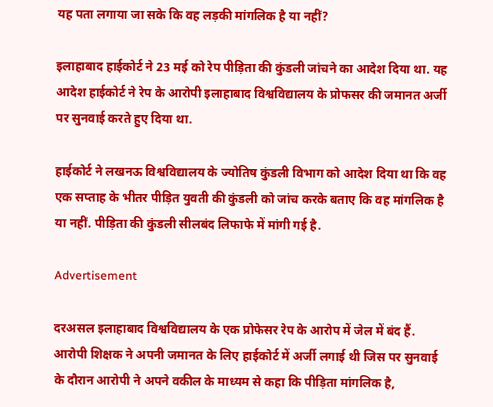यह पता लगाया जा सके कि वह लड़की मांगलिक है या नहीं?

इलाहाबाद हाईकोर्ट ने 23 मई को रेप पीड़िता की कुंडली जांचने का आदेश दिया था. यह आदेश हाईकोर्ट ने रेप के आरोपी इलाहाबाद विश्वविद्यालय के प्रोफसर की जमानत अर्जी पर सुनवाई करते हुए दिया था.

हाईकोर्ट ने लखनऊ विश्वविद्यालय के ज्योतिष कुंडली विभाग को आदेश दिया था कि वह एक सप्ताह के भीतर पीड़ित युवती की कुंडली को जांच करके बताए कि वह मांगलिक है या नहीं. पीड़िता की कुंडली सीलबंद लिफाफे में मांगी गई है.

Advertisement

दरअसल इलाहाबाद विश्वविद्यालय के एक प्रोफेसर रेप के आरोप में जेल में बंद हैं. आरोपी शिक्षक ने अपनी जमानत के लिए हाईकोर्ट में अर्जी लगाई थी जिस पर सुनवाई के दौरान आरोपी ने अपने वकील के माध्यम से कहा कि पीड़िता मांगलिक है,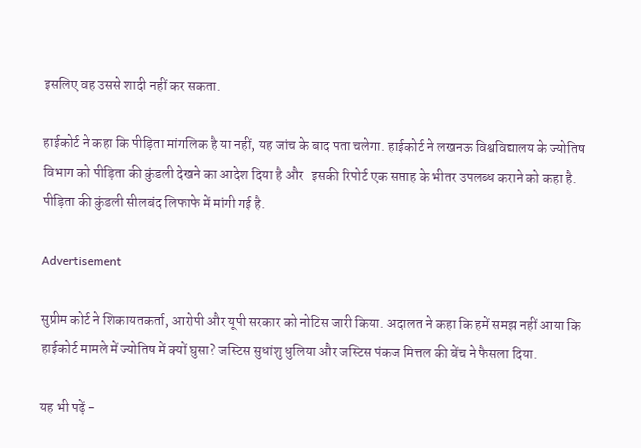इसलिए वह उससे शादी नहीं कर सकता.

हाईकोर्ट ने कहा कि पीड़िता मांगलिक है या नहीं, यह जांच के बाद पता चलेगा. हाईकोर्ट ने लखनऊ विश्वविद्यालय के ज्योतिष विभाग को पीड़िता की कुंडली देखने का आदेश दिया है और   इसकी रिपोर्ट एक सप्ताह के भीतर उपलब्ध कराने को कहा है. पीड़िता की कुंडली सीलबंद लिफाफे में मांगी गई है.

Advertisement

सुप्रीम कोर्ट ने शिकायतकर्ता, आरोपी और यूपी सरकार को नोटिस जारी किया. अदालत ने कहा कि हमें समझ नहीं आया कि हाईकोर्ट मामले में ज्योतिष में क्यों घुसा? जस्टिस सुधांशु धुलिया और जस्टिस पंकज मित्तल की बेंच ने फैसला दिया.

यह भी पढ़ें -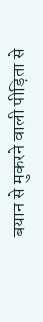बयान से मुकरने वाली पीड़िता से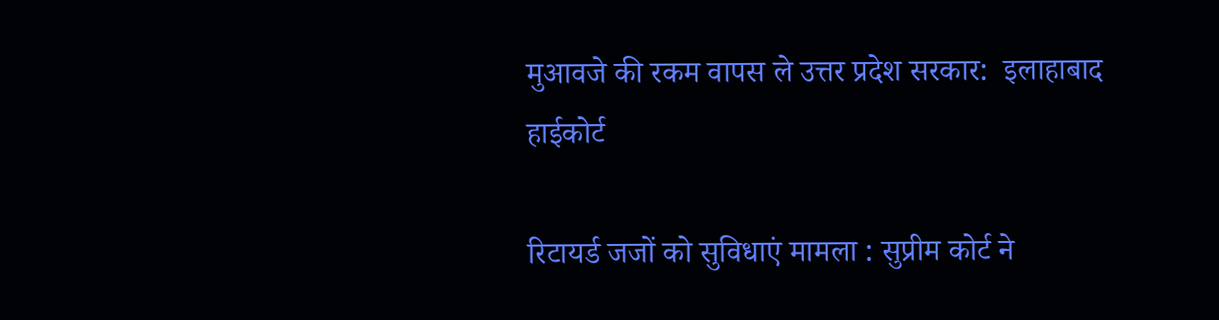मुआवजे की रकम वापस ले उत्तर प्रदेश सरकार:  इलाहाबाद हाईकोर्ट

रिटायर्ड जजों को सुविधाएं मामला : सुप्रीम कोर्ट ने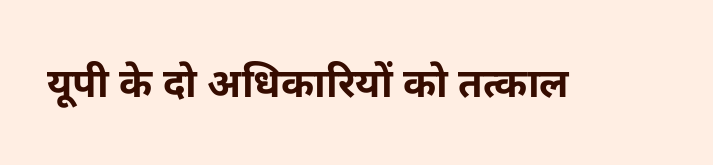यूपी के दो अधिकारियों को तत्काल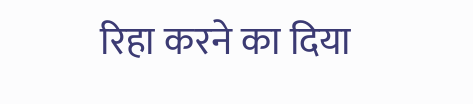रिहा करने का दिया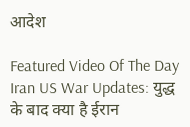आदेश

Featured Video Of The Day
Iran US War Updates: युद्ध के बाद क्या है ईरान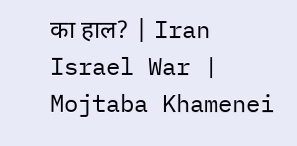का हाल? | Iran Israel War | Mojtaba Khamenei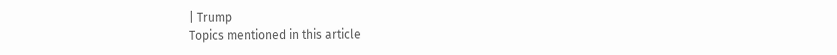| Trump
Topics mentioned in this article